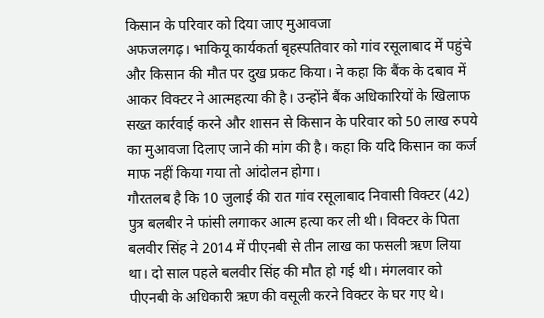किसान के परिवार को दिया जाए मुआवजा
अफजलगढ़। भाकियू कार्यकर्ता बृहस्पतिवार को गांव रसूलाबाद में पहुंचे और किसान की मौत पर दुख प्रकट किया। ने कहा कि बैंक के दबाव में आकर विक्टर ने आत्महत्या की है। उन्होंने बैंक अधिकारियों के खिलाफ सख्त कार्रवाई करने और शासन से किसान के परिवार को 50 लाख रुपये का मुआवजा दिलाए जाने की मांग की है। कहा कि यदि किसान का कर्ज माफ नहीं किया गया तो आंदोलन होगा।
गौरतलब है कि 10 जुलाई की रात गांव रसूलाबाद निवासी विक्टर (42) पुत्र बलबीर ने फांसी लगाकर आत्म हत्या कर ली थी। विक्टर के पिता बलवीर सिंह ने 2014 में पीएनबी से तीन लाख का फसली ऋण लिया था। दो साल पहले बलवीर सिंह की मौत हो गई थी। मंगलवार को पीएनबी के अधिकारी ऋण की वसूली करने विक्टर के घर गए थे।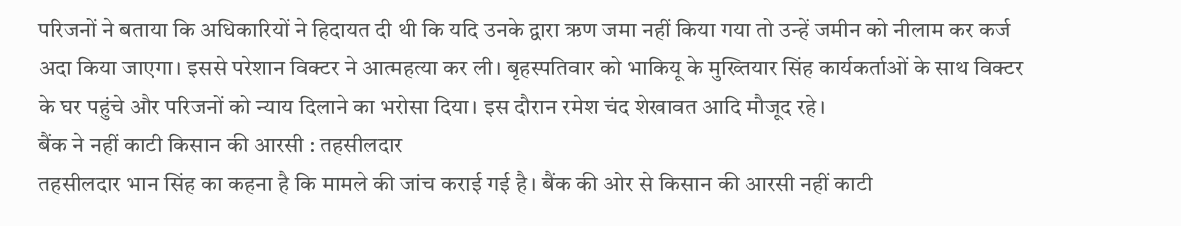परिजनों ने बताया कि अधिकारियों ने हिदायत दी थी कि यदि उनके द्वारा ऋण जमा नहीं किया गया तो उन्हें जमीन को नीलाम कर कर्ज अदा किया जाएगा। इससे परेशान विक्टर ने आत्महत्या कर ली। बृहस्पतिवार को भाकियू के मुख्तियार सिंह कार्यकर्ताओं के साथ विक्टर के घर पहुंचे और परिजनों को न्याय दिलाने का भरोसा दिया। इस दौरान रमेश चंद शेखावत आदि मौजूद रहे।
बैंक ने नहीं काटी किसान की आरसी : तहसीलदार
तहसीलदार भान सिंह का कहना है कि मामले की जांच कराई गई है। बैंक की ओर से किसान की आरसी नहीं काटी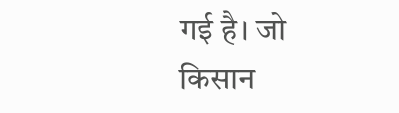गई है। जो किसान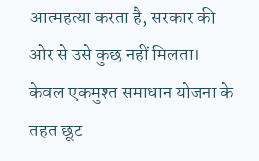आत्महत्या करता है, सरकार की ओर से उसे कुछ नहीं मिलता। केवल एकमुश्त समाधान योजना के तहत छूट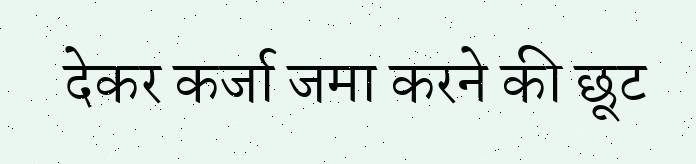देकर कर्जा जमा करने की छूट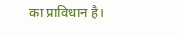का प्राविधान है।